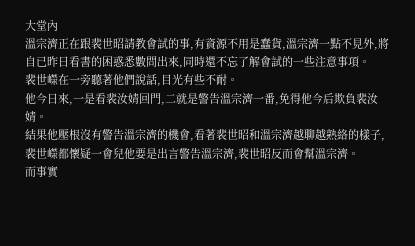大堂內
溫宗濟正在跟裴世昭請教會試的事,有資源不用是蠢貨,溫宗濟一點不見外,將自已昨日看書的困惑悉數問出來,同時還不忘了解會試的一些注意事項。
裴世嶸在一旁聽著他們說話,目光有些不耐。
他今日來,一是看裴汝婧回門,二就是警告溫宗濟一番,免得他今后欺負裴汝婧。
結果他壓根沒有警告溫宗濟的機會,看著裴世昭和溫宗濟越聊越熟絡的樣子,裴世嶸都懷疑一會兒他要是出言警告溫宗濟,裴世昭反而會幫溫宗濟。
而事實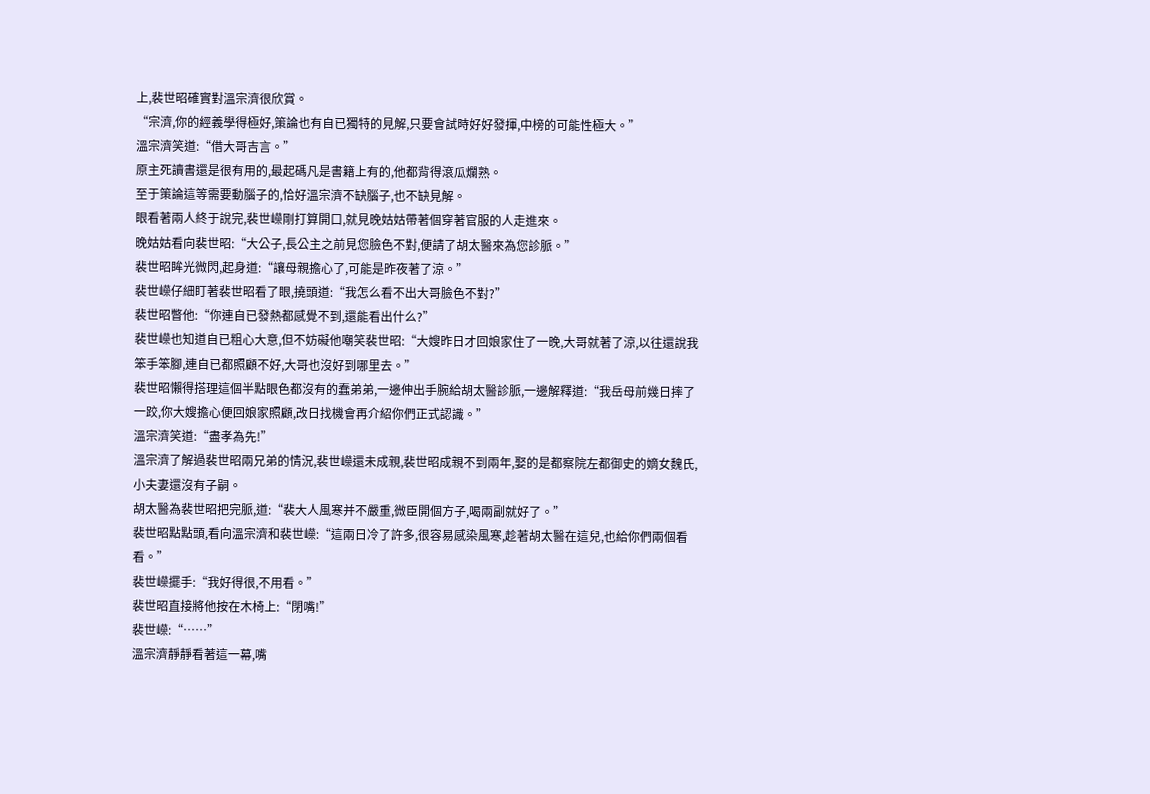上,裴世昭確實對溫宗濟很欣賞。
“宗濟,你的經義學得極好,策論也有自已獨特的見解,只要會試時好好發揮,中榜的可能性極大。”
溫宗濟笑道:“借大哥吉言。”
原主死讀書還是很有用的,最起碼凡是書籍上有的,他都背得滾瓜爛熟。
至于策論這等需要動腦子的,恰好溫宗濟不缺腦子,也不缺見解。
眼看著兩人終于說完,裴世嶸剛打算開口,就見晚姑姑帶著個穿著官服的人走進來。
晚姑姑看向裴世昭:“大公子,長公主之前見您臉色不對,便請了胡太醫來為您診脈。”
裴世昭眸光微閃,起身道:“讓母親擔心了,可能是昨夜著了涼。”
裴世嶸仔細盯著裴世昭看了眼,撓頭道:“我怎么看不出大哥臉色不對?”
裴世昭瞥他:“你連自已發熱都感覺不到,還能看出什么?”
裴世嶸也知道自已粗心大意,但不妨礙他嘲笑裴世昭:“大嫂昨日才回娘家住了一晚,大哥就著了涼,以往還說我笨手笨腳,連自已都照顧不好,大哥也沒好到哪里去。”
裴世昭懶得搭理這個半點眼色都沒有的蠢弟弟,一邊伸出手腕給胡太醫診脈,一邊解釋道:“我岳母前幾日摔了一跤,你大嫂擔心便回娘家照顧,改日找機會再介紹你們正式認識。”
溫宗濟笑道:“盡孝為先!”
溫宗濟了解過裴世昭兩兄弟的情況,裴世嶸還未成親,裴世昭成親不到兩年,娶的是都察院左都御史的嫡女魏氏,小夫妻還沒有子嗣。
胡太醫為裴世昭把完脈,道:“裴大人風寒并不嚴重,微臣開個方子,喝兩副就好了。”
裴世昭點點頭,看向溫宗濟和裴世嶸:“這兩日冷了許多,很容易感染風寒,趁著胡太醫在這兒,也給你們兩個看看。”
裴世嶸擺手:“我好得很,不用看。”
裴世昭直接將他按在木椅上:“閉嘴!”
裴世嶸:“……”
溫宗濟靜靜看著這一幕,嘴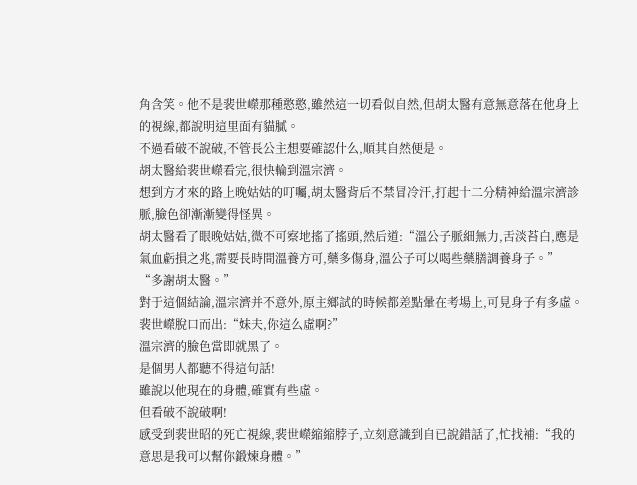角含笑。他不是裴世嶸那種憨憨,雖然這一切看似自然,但胡太醫有意無意落在他身上的視線,都說明這里面有貓膩。
不過看破不說破,不管長公主想要確認什么,順其自然便是。
胡太醫給裴世嶸看完,很快輪到溫宗濟。
想到方才來的路上晚姑姑的叮囑,胡太醫背后不禁冒冷汗,打起十二分精神給溫宗濟診脈,臉色卻漸漸變得怪異。
胡太醫看了眼晚姑姑,微不可察地搖了搖頭,然后道:“溫公子脈細無力,舌淡苔白,應是氣血虧損之兆,需要長時間溫養方可,藥多傷身,溫公子可以喝些藥膳調養身子。”
“多謝胡太醫。”
對于這個結論,溫宗濟并不意外,原主鄉試的時候都差點暈在考場上,可見身子有多虛。
裴世嶸脫口而出:“妹夫,你這么虛啊?”
溫宗濟的臉色當即就黑了。
是個男人都聽不得這句話!
雖說以他現在的身體,確實有些虛。
但看破不說破啊!
感受到裴世昭的死亡視線,裴世嶸縮縮脖子,立刻意識到自已說錯話了,忙找補:“我的意思是我可以幫你鍛煉身體。”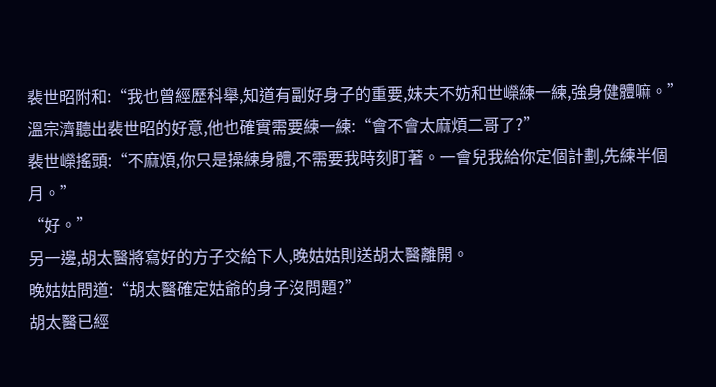裴世昭附和:“我也曾經歷科舉,知道有副好身子的重要,妹夫不妨和世嶸練一練,強身健體嘛。”
溫宗濟聽出裴世昭的好意,他也確實需要練一練:“會不會太麻煩二哥了?”
裴世嶸搖頭:“不麻煩,你只是操練身體,不需要我時刻盯著。一會兒我給你定個計劃,先練半個月。”
“好。”
另一邊,胡太醫將寫好的方子交給下人,晚姑姑則送胡太醫離開。
晚姑姑問道:“胡太醫確定姑爺的身子沒問題?”
胡太醫已經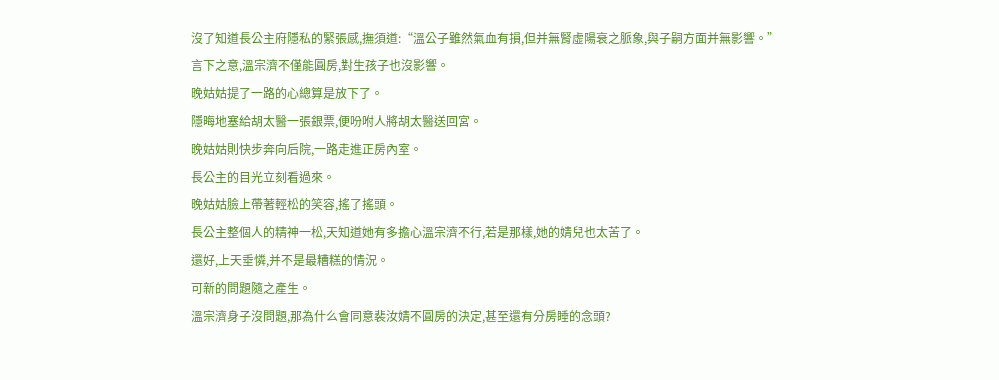沒了知道長公主府隱私的緊張感,撫須道:“溫公子雖然氣血有損,但并無腎虛陽衰之脈象,與子嗣方面并無影響。”
言下之意,溫宗濟不僅能圓房,對生孩子也沒影響。
晚姑姑提了一路的心總算是放下了。
隱晦地塞給胡太醫一張銀票,便吩咐人將胡太醫送回宮。
晚姑姑則快步奔向后院,一路走進正房內室。
長公主的目光立刻看過來。
晚姑姑臉上帶著輕松的笑容,搖了搖頭。
長公主整個人的精神一松,天知道她有多擔心溫宗濟不行,若是那樣,她的婧兒也太苦了。
還好,上天垂憐,并不是最糟糕的情況。
可新的問題隨之產生。
溫宗濟身子沒問題,那為什么會同意裴汝婧不圓房的決定,甚至還有分房睡的念頭?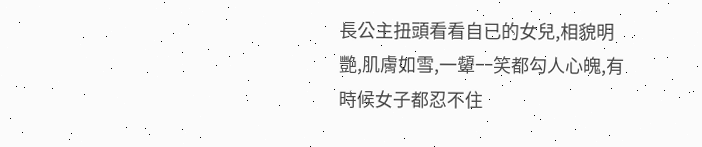長公主扭頭看看自已的女兒,相貌明艷,肌膚如雪,一顰一笑都勾人心魄,有時候女子都忍不住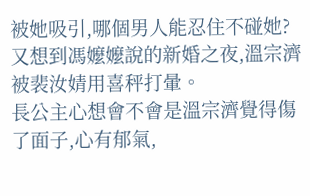被她吸引,哪個男人能忍住不碰她?
又想到馮嬤嬤說的新婚之夜,溫宗濟被裴汝婧用喜秤打暈。
長公主心想會不會是溫宗濟覺得傷了面子,心有郁氣,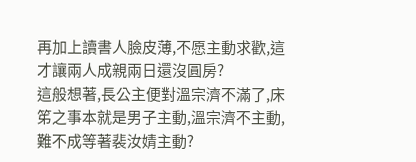再加上讀書人臉皮薄,不愿主動求歡,這才讓兩人成親兩日還沒圓房?
這般想著,長公主便對溫宗濟不滿了,床笫之事本就是男子主動,溫宗濟不主動,難不成等著裴汝婧主動?